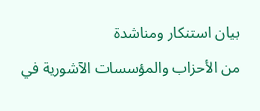بيان استنكار ومناشدة
من الأحزاب والمؤسسات الآشورية في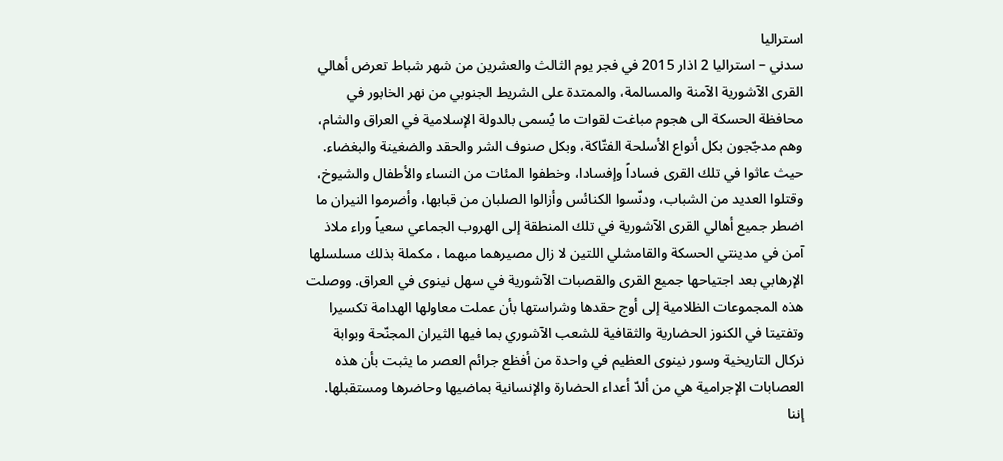استراليا
سدني – استراليا 2 اذار 2015 في فجر يوم الثالث والعشرين من شهر شباط تعرض أهالي القرى الآشورية الآمنة والمسالمة، والممتدة على الشريط الجنوبي من نهر الخابور في محافظة الحسكة الى هجوم مباغت لقوات ما يُسمى بالدولة الإسلامية في العراق والشام، وهم مدجّجون بكل أنواع الأسلحة الفتّاكة، وبكل صنوف الشر والحقد والضغينة والبغضاء. حيث عاثوا في تلك القرى فساداً وإفسادا، وخطفوا المئات من النساء والأطفال والشيوخ، وقتلوا العديد من الشباب، ودنّسوا الكنائس وأزالوا الصلبان من قبابها، وأضرموا النيران ما اضطر جميع أهالي القرى الآشورية في تلك المنطقة إلى الهروب الجماعي سعياً وراء ملاذ آمن في مدينتي الحسكة والقامشلي اللتين لا زال مصيرهما مبهما ، مكملة بذلك مسلسلها الإرهابي بعد اجتياحها جميع القرى والقصبات الآشورية في سهل نينوى في العراق. ووصلت هذه المجموعات الظلامية إلى أوج حقدها وشراستها بأن عملت معاولها الهدامة تكسيرا وتفتيتا في الكنوز الحضارية والثقافية للشعب الآشوري بما فيها الثيران المجنّحة وبوابة نركال التاريخية وسور نينوى العظيم في واحدة من أفظع جرائم العصر ما يثبت بأن هذه العصابات الإجرامية هي من ألدّ أعداء الحضارة والإنسانية بماضيها وحاضرها ومستقبلها.
إننا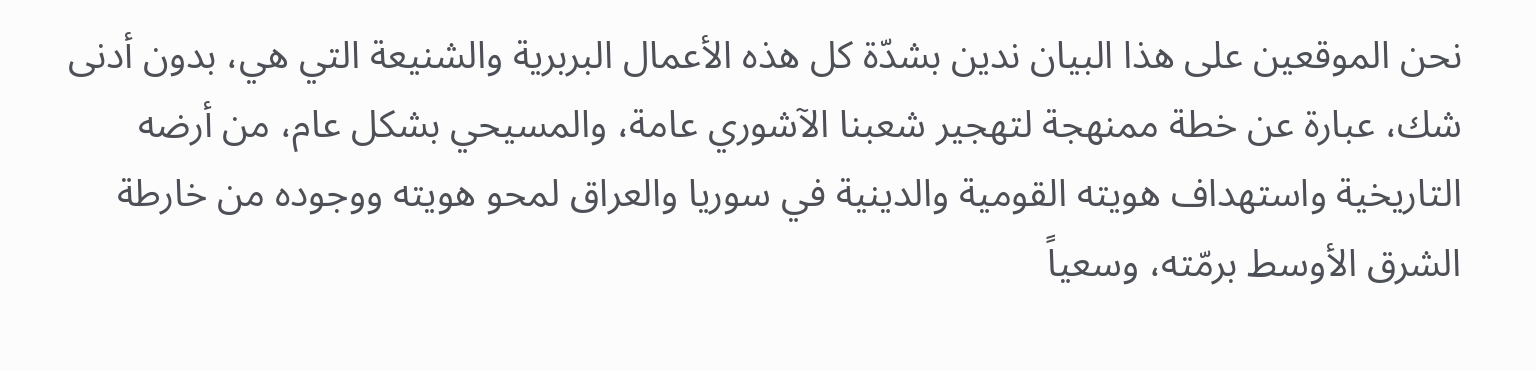نحن الموقعين على هذا البيان ندين بشدّة كل هذه الأعمال البربرية والشنيعة التي هي، بدون أدنى شك، عبارة عن خطة ممنهجة لتهجير شعبنا الآشوري عامة، والمسيحي بشكل عام، من أرضه التاريخية واستهداف هويته القومية والدينية في سوريا والعراق لمحو هويته ووجوده من خارطة الشرق الأوسط برمّته، وسعياً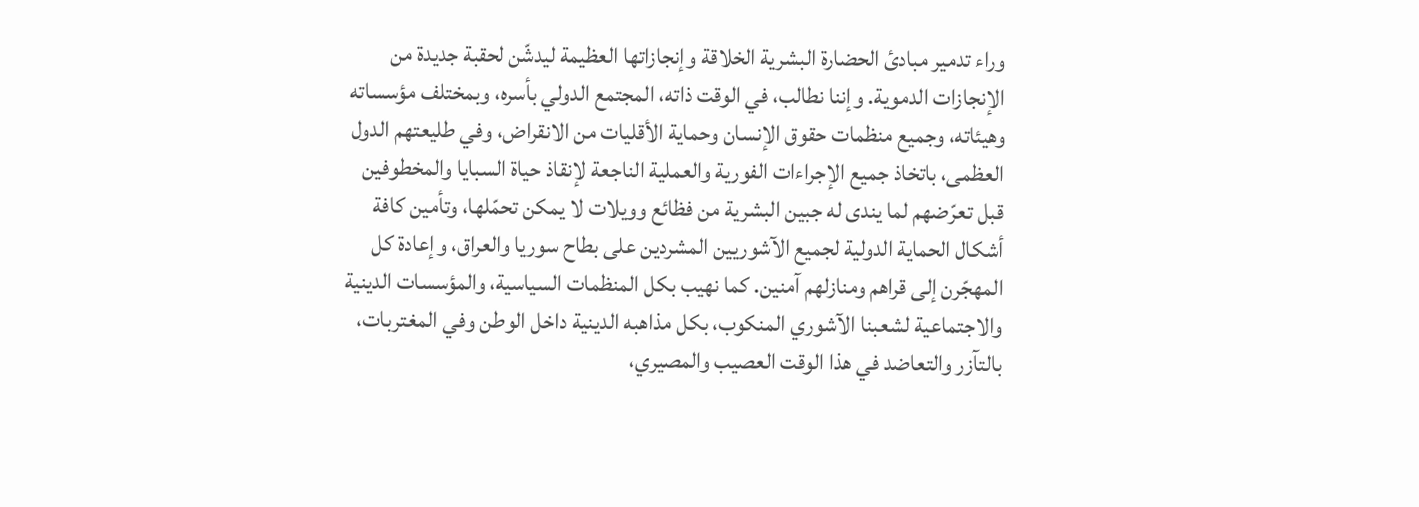وراء تدمير مبادئ الحضارة البشرية الخلاقة وإنجازاتها العظيمة ليدشّن لحقبة جديدة من الإنجازات الدموية. وإننا نطالب، في الوقت ذاته، المجتمع الدولي بأسره، وبمختلف مؤسساته وهيئاته، وجميع منظمات حقوق الإنسان وحماية الأقليات من الانقراض، وفي طليعتهم الدول العظمى، باتخاذ جميع الإجراءات الفورية والعملية الناجعة لإنقاذ حياة السبايا والمخطوفين قبل تعرّضهم لما يندى له جبين البشرية من فظائع وويلات لا يمكن تحمّلها، وتأمين كافة أشكال الحماية الدولية لجميع الآشوريين المشردين على بطاح سوريا والعراق، وإعادة كل المهجّرن إلى قراهم ومنازلهم آمنين. كما نهيب بكل المنظمات السياسية، والمؤسسات الدينية والاجتماعية لشعبنا الآشوري المنكوب، بكل مذاهبه الدينية داخل الوطن وفي المغتربات، بالتآزر والتعاضد في هذا الوقت العصيب والمصيري،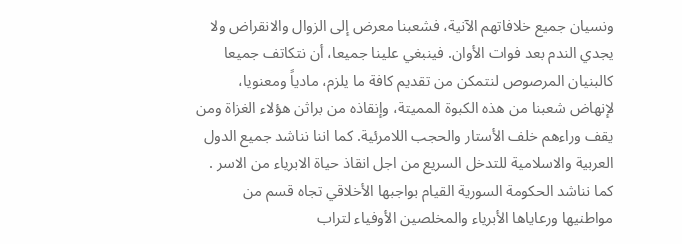ونسيان جميع خلافاتهم الآنية، فشعبنا معرض إلى الزوال والانقراض ولا يجدي الندم بعد فوات الأوان. فينبغي علينا جميعا، أن نتكاتف جميعا كالبنيان المرصوص لنتمكن من تقديم كافة ما يلزم، مادياً ومعنويا، لإنهاض شعبنا من هذه الكبوة المميتة، وإنقاذه من براثن هؤلاء الغزاة ومن يقف وراءهم خلف الأستار والحجب اللامرئية. كما اننا نناشد جميع الدول العربية والاسلامية للتدخل السريع من اجل انقاذ حياة الابرياء من الاسر . كما نناشد الحكومة السورية القيام بواجبها الأخلاقي تجاه قسم من مواطنيها ورعاياها الأبرياء والمخلصين الأوفياء لتراب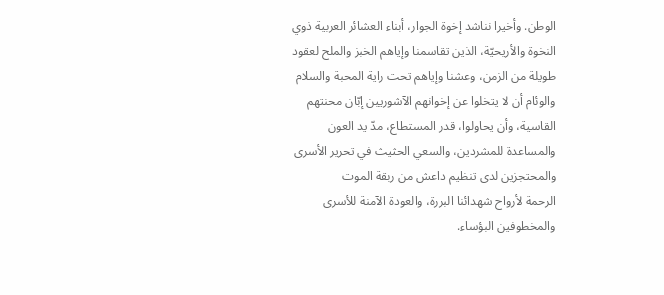الوطن. وأخيرا نناشد إخوة الجوار، أبناء العشائر العربية ذوي النخوة والأريحيّة، الذين تقاسمنا وإياهم الخبز والملح لعقود طويلة من الزمن، وعشنا وإياهم تحت راية المحبة والسلام والوئام أن لا يتخلوا عن إخوانهم الآشوريين إبّان محنتهم القاسية، وأن يحاولوا، قدر المستطاع، مدّ يد العون والمساعدة للمشردين، والسعي الحثيث في تحرير الأسرى والمحتجزين لدى تنظيم داعش من ربقة الموت
الرحمة لأرواح شهدائنا البررة، والعودة الآمنة للأسرى والمخطوفين البؤساء.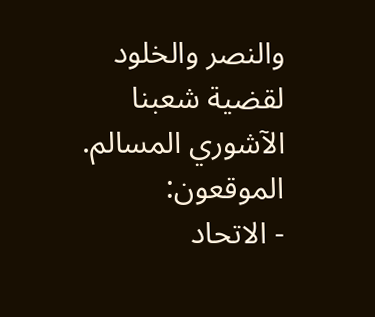والنصر والخلود لقضية شعبنا الآشوري المسالم.
الموقعون:
- الاتحاد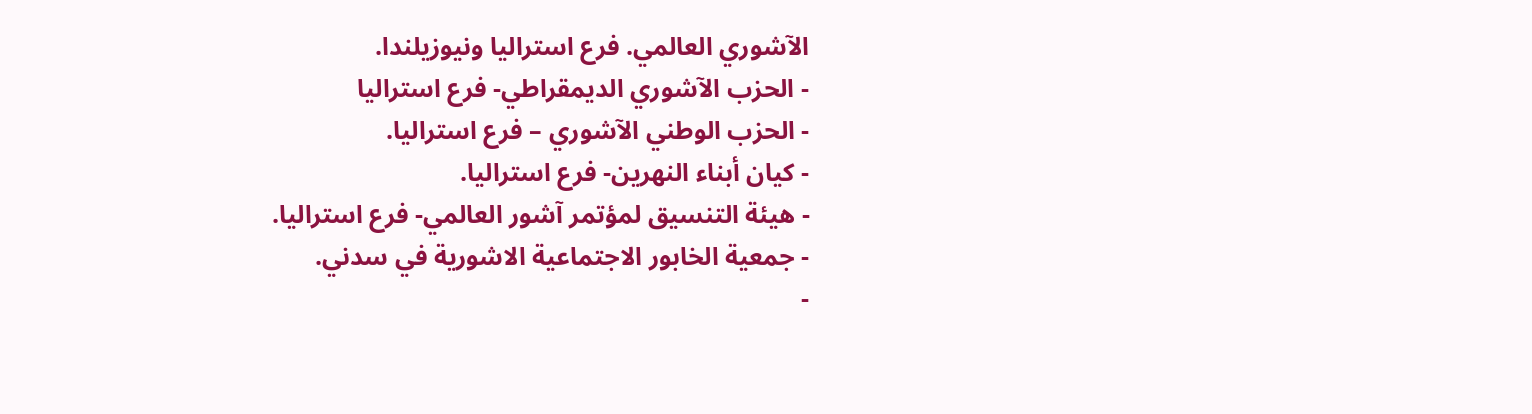الآشوري العالمي. فرع استراليا ونيوزيلندا.
- الحزب الآشوري الديمقراطي- فرع استراليا
- الحزب الوطني الآشوري – فرع استراليا.
- كيان أبناء النهرين- فرع استراليا.
- هيئة التنسيق لمؤتمر آشور العالمي- فرع استراليا.
- جمعية الخابور الاجتماعية الاشورية في سدني.
-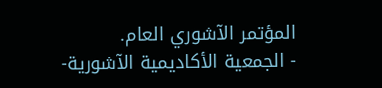المؤتمر الآشوري العام.
- الجمعية الأكاديمية الآشورية-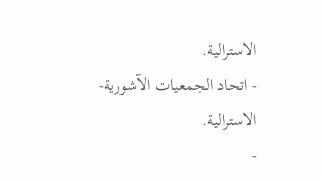الاسترالية.
- اتحاد الجمعيات الآشورية- الاسترالية.
-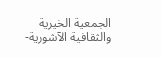الجمعية الخيرية والثقافية الآشورية-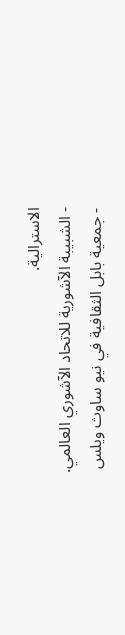الاسترالية.
- الشبيبة الآشورية للاتحاد الآشوري العالمي.
- جمعية بابل الثقافية في نيو ساوث ويلس